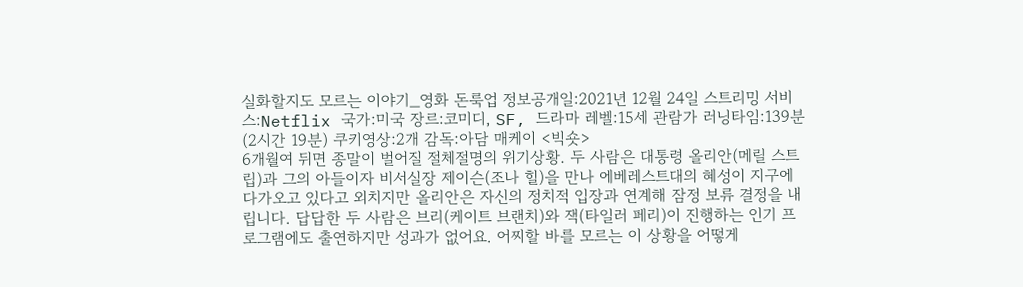실화할지도 모르는 이야기_영화 돈룩업 정보공개일:2021년 12월 24일 스트리밍 서비스:Netflix 국가:미국 장르:코미디, SF, 드라마 레벨:15세 관람가 러닝타임:139분 (2시간 19분) 쿠키영상:2개 감독:아담 매케이 <빅숏>
6개월여 뒤면 종말이 벌어질 절체절명의 위기상황. 두 사람은 대통령 올리안(메릴 스트립)과 그의 아들이자 비서실장 제이슨(조나 힐)을 만나 에베레스트대의 혜성이 지구에 다가오고 있다고 외치지만 올리안은 자신의 정치적 입장과 연계해 잠정 보류 결정을 내립니다. 답답한 두 사람은 브리(케이트 브랜치)와 잭(타일러 페리)이 진행하는 인기 프로그램에도 출연하지만 성과가 없어요. 어찌할 바를 모르는 이 상황을 어떻게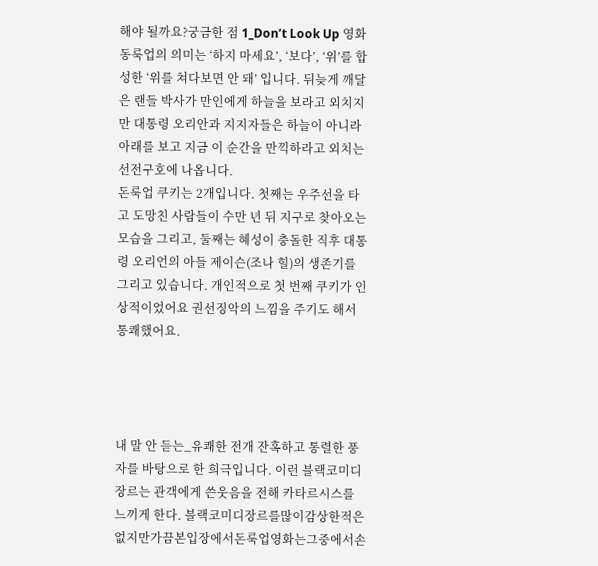해야 될까요?궁금한 점 1_Don’t Look Up 영화 동룩업의 의미는 ‘하지 마세요’, ‘보다’, ‘위’를 합성한 ‘위를 쳐다보면 안 돼’ 입니다. 뒤늦게 깨달은 랜들 박사가 만인에게 하늘을 보라고 외치지만 대통령 오리안과 지지자들은 하늘이 아니라 아래를 보고 지금 이 순간을 만끽하라고 외치는 선전구호에 나옵니다.
돈룩업 쿠키는 2개입니다. 첫째는 우주선을 타고 도망친 사람들이 수만 년 뒤 지구로 찾아오는 모습을 그리고, 둘째는 혜성이 충돌한 직후 대통령 오리언의 아들 제이슨(조나 힐)의 생존기를 그리고 있습니다. 개인적으로 첫 번째 쿠키가 인상적이었어요 권선징악의 느낌을 주기도 해서 통쾌했어요.




내 말 안 듣는_유쾌한 전개 잔혹하고 통렬한 풍자를 바탕으로 한 희극입니다. 이런 블랙코미디 장르는 관객에게 쓴웃음을 전해 카타르시스를 느끼게 한다. 블랙코미디장르를많이감상한적은없지만가끔본입장에서돈룩업영화는그중에서손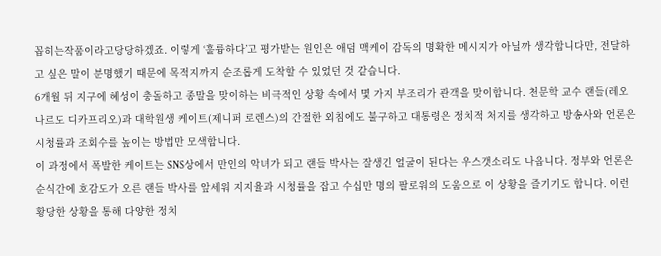꼽히는작품이라고당당하겠죠. 이렇게 ‘훌륭하다’고 평가받는 원인은 애덤 맥케이 감독의 명확한 메시지가 아닐까 생각합니다만, 전달하고 싶은 말이 분명했기 때문에 목적지까지 순조롭게 도착할 수 있었던 것 같습니다.
6개월 뒤 지구에 혜성이 충돌하고 종말을 맞이하는 비극적인 상황 속에서 몇 가지 부조리가 관객을 맞이합니다. 천문학 교수 랜들(레오나르도 디카프리오)과 대학원생 케이트(제니퍼 로렌스)의 간절한 외침에도 불구하고 대통령은 정치적 처지를 생각하고 방송사와 언론은 시청률과 조회수를 높이는 방법만 모색합니다.
이 과정에서 폭발한 케이트는 SNS상에서 만인의 악녀가 되고 랜들 박사는 잘생긴 얼굴이 된다는 우스갯소리도 나옵니다. 정부와 언론은 순식간에 호감도가 오른 랜들 박사를 앞세워 지지율과 시청률을 잡고 수십만 명의 팔로워의 도움으로 이 상황을 즐기기도 합니다. 이런 황당한 상황을 통해 다양한 정치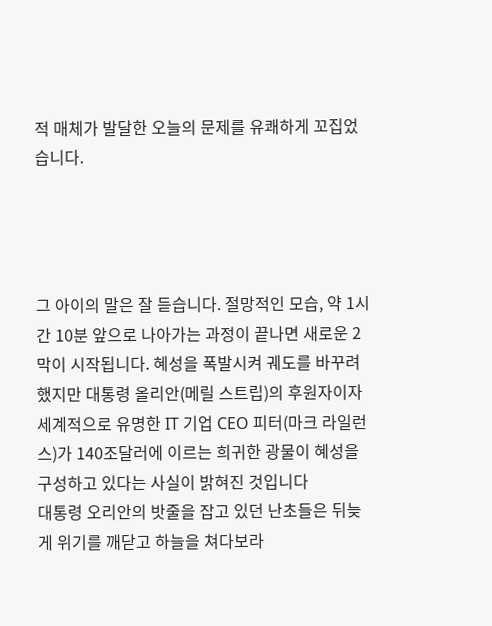적 매체가 발달한 오늘의 문제를 유쾌하게 꼬집었습니다.




그 아이의 말은 잘 듣습니다. 절망적인 모습, 약 1시간 10분 앞으로 나아가는 과정이 끝나면 새로운 2막이 시작됩니다. 혜성을 폭발시켜 궤도를 바꾸려 했지만 대통령 올리안(메릴 스트립)의 후원자이자 세계적으로 유명한 IT 기업 CEO 피터(마크 라일런스)가 140조달러에 이르는 희귀한 광물이 혜성을 구성하고 있다는 사실이 밝혀진 것입니다
대통령 오리안의 밧줄을 잡고 있던 난초들은 뒤늦게 위기를 깨닫고 하늘을 쳐다보라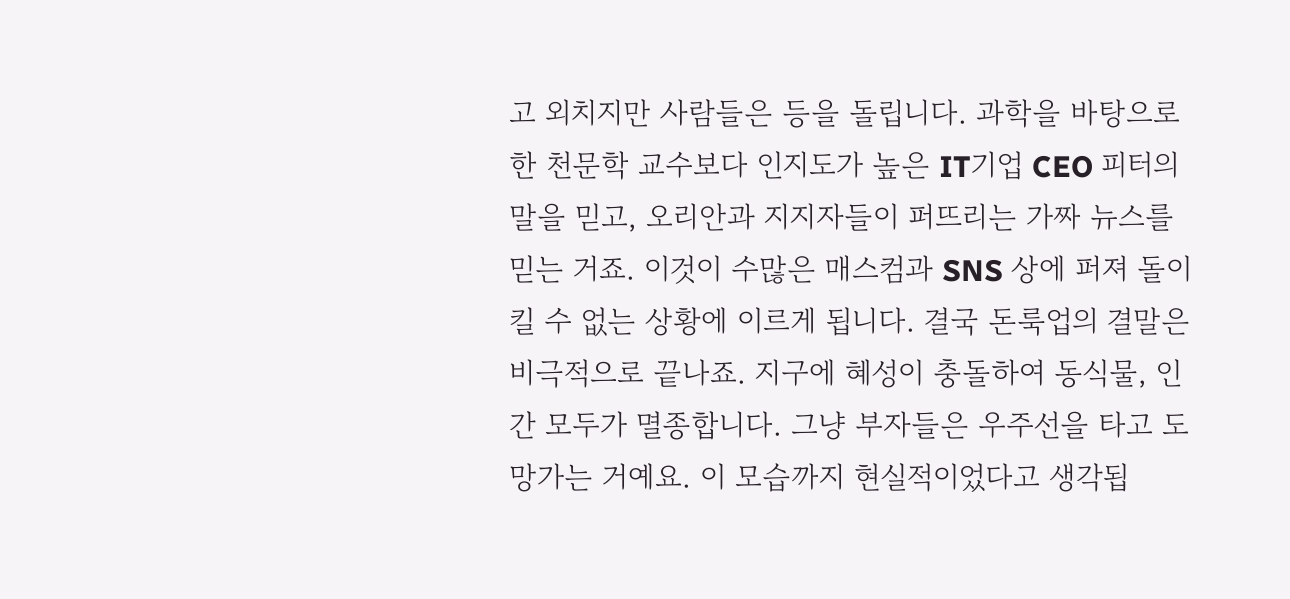고 외치지만 사람들은 등을 돌립니다. 과학을 바탕으로 한 천문학 교수보다 인지도가 높은 IT기업 CEO 피터의 말을 믿고, 오리안과 지지자들이 퍼뜨리는 가짜 뉴스를 믿는 거죠. 이것이 수많은 매스컴과 SNS 상에 퍼져 돌이킬 수 없는 상황에 이르게 됩니다. 결국 돈룩업의 결말은 비극적으로 끝나죠. 지구에 혜성이 충돌하여 동식물, 인간 모두가 멸종합니다. 그냥 부자들은 우주선을 타고 도망가는 거예요. 이 모습까지 현실적이었다고 생각됩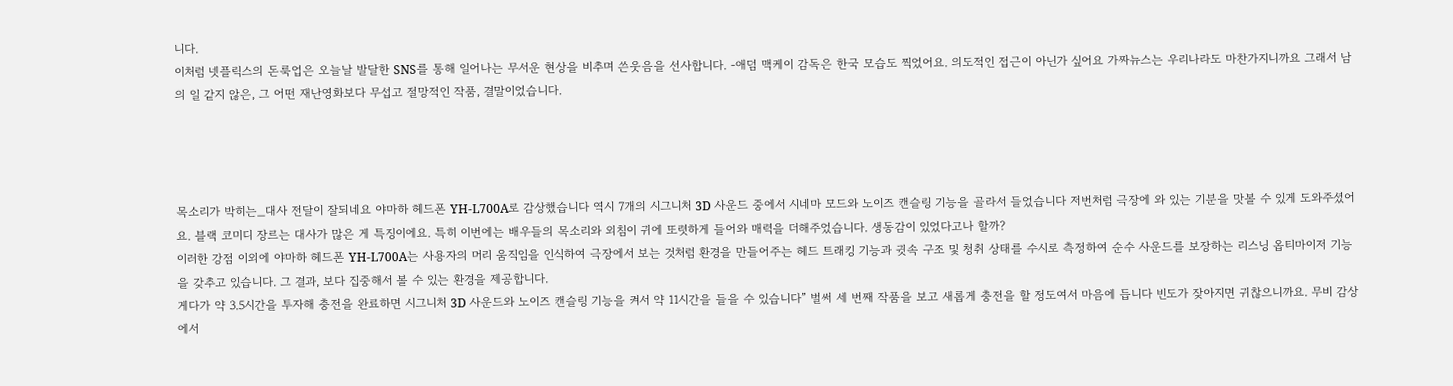니다.
이처럼 넷플릭스의 돈룩업은 오늘날 발달한 SNS를 통해 일어나는 무서운 현상을 비추며 쓴웃음을 선사합니다. -애덤 맥케이 감독은 한국 모습도 찍었어요. 의도적인 접근이 아닌가 싶어요 가짜뉴스는 우리나라도 마찬가지니까요 그래서 남의 일 같지 않은, 그 어떤 재난영화보다 무섭고 절망적인 작품, 결말이었습니다.




목소리가 박히는_대사 전달이 잘되네요 야마하 헤드폰 YH-L700A로 감상했습니다 역시 7개의 시그니처 3D 사운드 중에서 시네마 모드와 노이즈 캔슬링 기능을 골라서 들었습니다 저번처럼 극장에 와 있는 기분을 맛볼 수 있게 도와주셨어요. 블랙 코미디 장르는 대사가 많은 게 특징이에요. 특히 이번에는 배우들의 목소리와 외침이 귀에 또렷하게 들어와 매력을 더해주었습니다. 생동감이 있었다고나 할까?
이러한 강점 이외에 야마하 헤드폰 YH-L700A는 사용자의 머리 움직임을 인식하여 극장에서 보는 것처럼 환경을 만들어주는 헤드 트래킹 기능과 귓속 구조 및 청취 상태를 수시로 측정하여 순수 사운드를 보장하는 리스닝 옵티마이저 기능을 갖추고 있습니다. 그 결과, 보다 집중해서 볼 수 있는 환경을 제공합니다.
게다가 약 3.5시간을 투자해 충전을 완료하면 시그니처 3D 사운드와 노이즈 캔슬링 기능을 켜서 약 11시간을 들을 수 있습니다” 벌써 세 번째 작품을 보고 새롭게 충전을 할 정도여서 마음에 듭니다 빈도가 잦아지면 귀찮으니까요. 무비 감상에서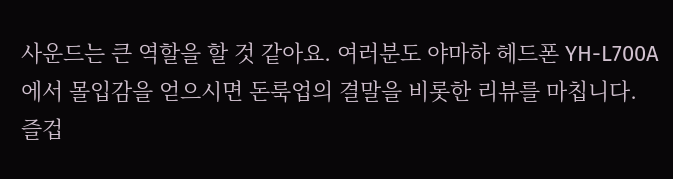사운드는 큰 역할을 할 것 같아요. 여러분도 야마하 헤드폰 YH-L700A에서 몰입감을 얻으시면 돈룩업의 결말을 비롯한 리뷰를 마칩니다. 즐겁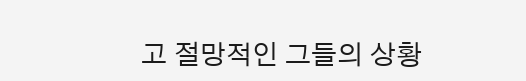고 절망적인 그들의 상황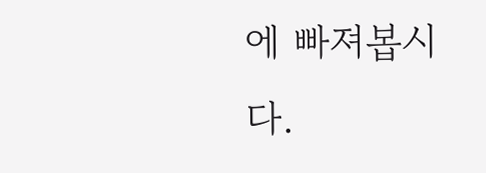에 빠져봅시다.